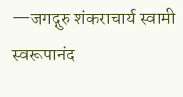—जगद्गुरु शंकराचार्य स्वामी स्वरूपानंद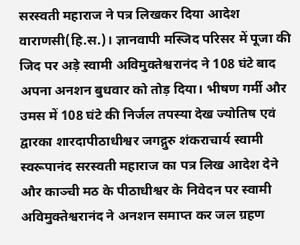सरस्वती महाराज ने पत्र लिखकर दिया आदेश
वाराणसी(हि.स.)। ज्ञानवापी मस्जिद परिसर में पूजा की जिद पर अड़े स्वामी अविमुक्तेश्वरानंद ने 108 घंटे बाद अपना अनशन बुधवार को तोड़ दिया। भीषण गर्मी और उमस में 108 घंटे की निर्जल तपस्या देख ज्योतिष एवं द्वारका शारदापीठाधीश्वर जगद्गुरु शंकराचार्य स्वामी स्वरूपानंद सरस्वती महाराज का पत्र लिख आदेश देने और काञ्ची मठ के पीठाधीश्वर के निवेदन पर स्वामी अविमुक्तेश्वरानंद ने अनशन समाप्त कर जल ग्रहण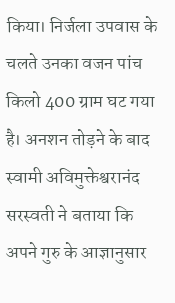किया। निर्जला उपवास के चलते उनका वजन पांच किलो 400 ग्राम घट गया है। अनशन तोड़ने के बाद स्वामी अविमुक्तेश्वरानंद सरस्वती ने बताया कि अपने गुरु के आज्ञानुसार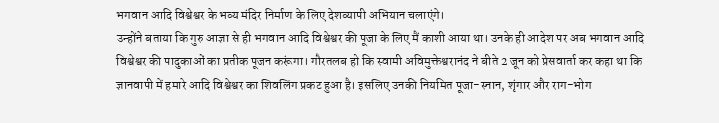भगवान आदि विश्वेश्वर के भव्य मंदिर निर्माण के लिए देशव्यापी अभियान चलाएंगे।
उन्होंने बताया कि गुरु आज्ञा से ही भगवान आदि विश्वेश्वर की पूजा के लिए मैं काशी आया था। उनके ही आदेश पर अब भगवान आदि विश्वेश्वर की पादुकाओं का प्रतीक पूजन करूंगा। गौरतलब हो कि स्वामी अविमुक्तेश्वरानंद ने बीते 2 जून को प्रेसवार्ता कर कहा था कि ज्ञानवापी में हमारे आदि विश्वेश्वर का शिवलिंग प्रकट हुआ है। इसलिए उनकी नियमित पूजा-स्नान, शृंगार और राग-भोग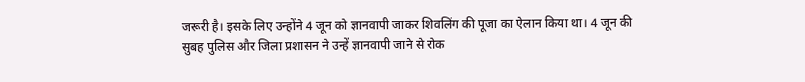जरूरी है। इसके लिए उन्होंने 4 जून को ज्ञानवापी जाकर शिवलिंग की पूजा का ऐलान किया था। 4 जून की सुबह पुलिस और जिला प्रशासन ने उन्हें ज्ञानवापी जाने से रोक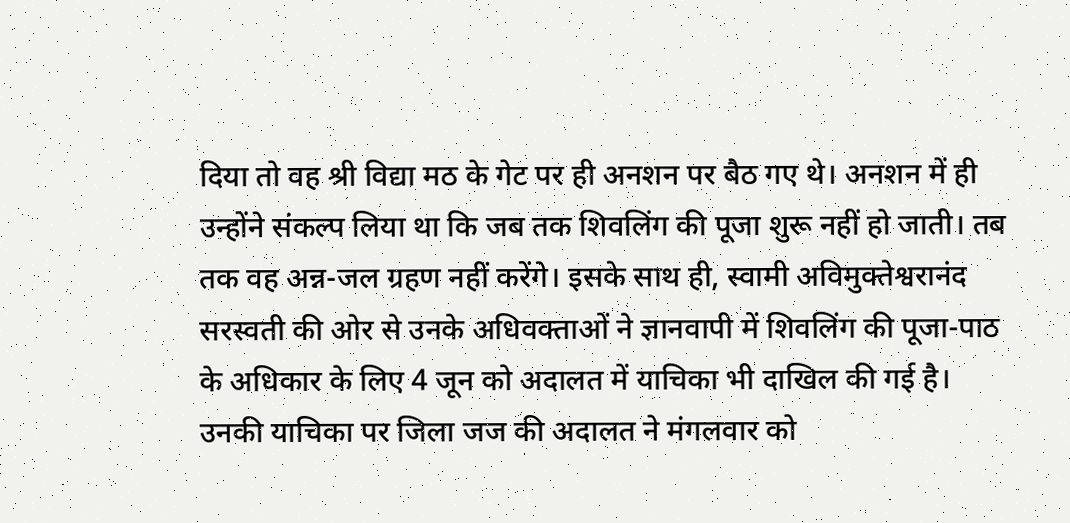दिया तो वह श्री विद्या मठ के गेट पर ही अनशन पर बैठ गए थे। अनशन में ही उन्होंने संकल्प लिया था कि जब तक शिवलिंग की पूजा शुरू नहीं हो जाती। तब तक वह अन्न-जल ग्रहण नहीं करेंगे। इसके साथ ही, स्वामी अविमुक्तेश्वरानंद सरस्वती की ओर से उनके अधिवक्ताओं ने ज्ञानवापी में शिवलिंग की पूजा-पाठ के अधिकार के लिए 4 जून को अदालत में याचिका भी दाखिल की गई है। उनकी याचिका पर जिला जज की अदालत ने मंगलवार को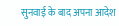सुनवाई के बाद अपना आदेश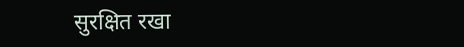सुरक्षित रखा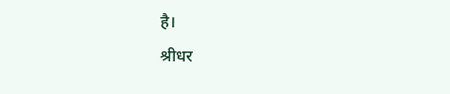है।
श्रीधर